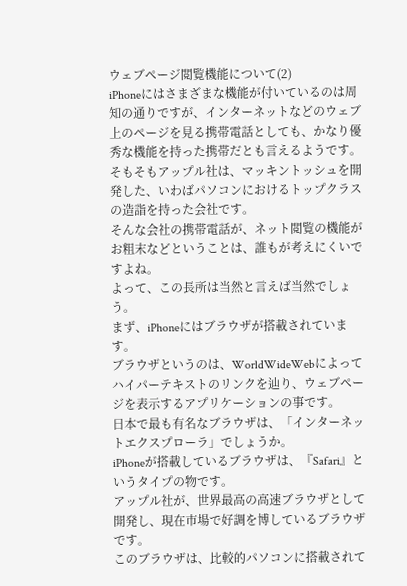ウェブページ閲覧機能について(2)
iPhoneにはさまざまな機能が付いているのは周知の通りですが、インターネットなどのウェブ上のページを見る携帯電話としても、かなり優秀な機能を持った携帯だとも言えるようです。
そもそもアップル社は、マッキントッシュを開発した、いわばパソコンにおけるトップクラスの造詣を持った会社です。
そんな会社の携帯電話が、ネット閲覧の機能がお粗末などということは、誰もが考えにくいですよね。
よって、この長所は当然と言えば当然でしょう。
まず、iPhoneにはブラウザが搭載されています。
ブラウザというのは、WorldWideWebによってハイパーテキストのリンクを辿り、ウェブページを表示するアプリケーションの事です。
日本で最も有名なブラウザは、「インターネットエクスプローラ」でしょうか。
iPhoneが搭載しているブラウザは、『Safari』というタイプの物です。
アップル社が、世界最高の高速ブラウザとして開発し、現在市場で好調を博しているブラウザです。
このブラウザは、比較的パソコンに搭載されて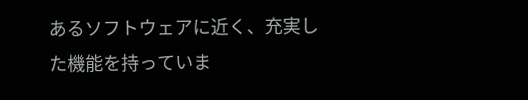あるソフトウェアに近く、充実した機能を持っていま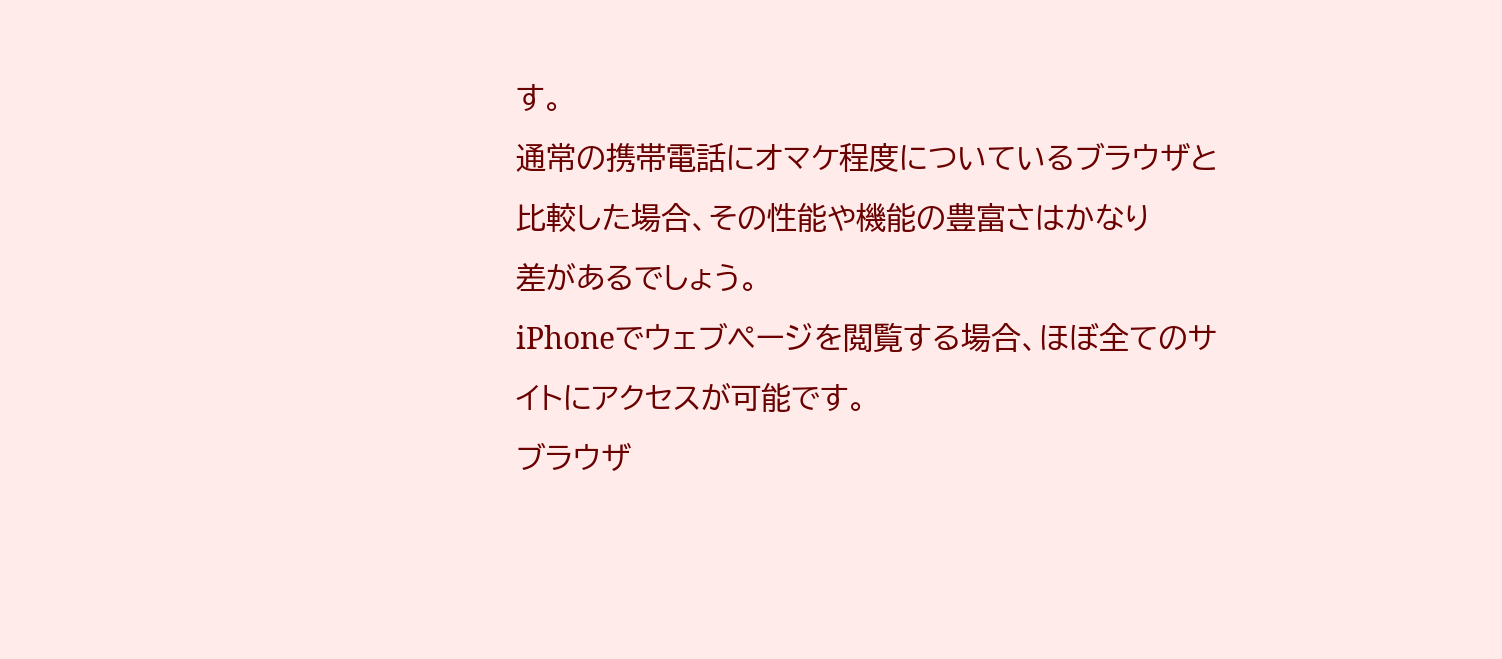す。
通常の携帯電話にオマケ程度についているブラウザと比較した場合、その性能や機能の豊富さはかなり
差があるでしょう。
iPhoneでウェブページを閲覧する場合、ほぼ全てのサイトにアクセスが可能です。
ブラウザ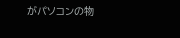がパソコンの物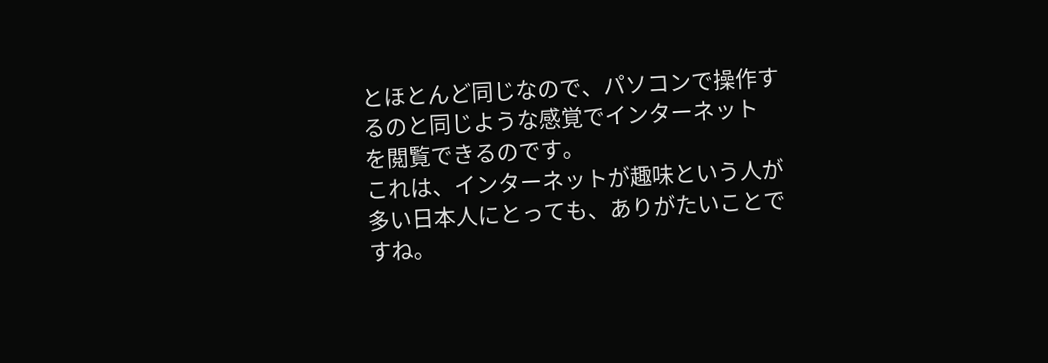とほとんど同じなので、パソコンで操作するのと同じような感覚でインターネット
を閲覧できるのです。
これは、インターネットが趣味という人が多い日本人にとっても、ありがたいことですね。